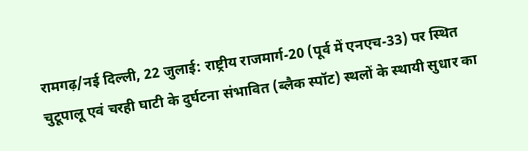रामगढ़/नई दिल्ली, 22 जुलाई: राष्ट्रीय राजमार्ग-20 (पूर्व में एनएच-33) पर स्थित चुटूपालू एवं चरही घाटी के दुर्घटना संभावित (ब्लैक स्पॉट) स्थलों के स्थायी सुधार का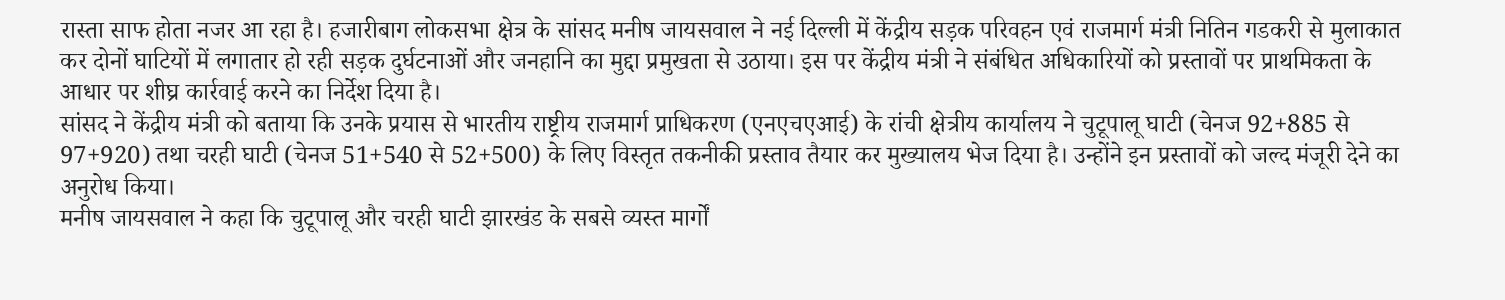रास्ता साफ होता नजर आ रहा है। हजारीबाग लोकसभा क्षेत्र के सांसद मनीष जायसवाल ने नई दिल्ली में केंद्रीय सड़क परिवहन एवं राजमार्ग मंत्री नितिन गडकरी से मुलाकात कर दोनों घाटियों में लगातार हो रही सड़क दुर्घटनाओं और जनहानि का मुद्दा प्रमुखता से उठाया। इस पर केंद्रीय मंत्री ने संबंधित अधिकारियों को प्रस्तावों पर प्राथमिकता के आधार पर शीघ्र कार्रवाई करने का निर्देश दिया है।
सांसद ने केंद्रीय मंत्री को बताया कि उनके प्रयास से भारतीय राष्ट्रीय राजमार्ग प्राधिकरण (एनएचएआई) के रांची क्षेत्रीय कार्यालय ने चुटूपालू घाटी (चेनज 92+885 से 97+920) तथा चरही घाटी (चेनज 51+540 से 52+500) के लिए विस्तृत तकनीकी प्रस्ताव तैयार कर मुख्यालय भेज दिया है। उन्होंने इन प्रस्तावों को जल्द मंजूरी देने का अनुरोध किया।
मनीष जायसवाल ने कहा कि चुटूपालू और चरही घाटी झारखंड के सबसे व्यस्त मार्गों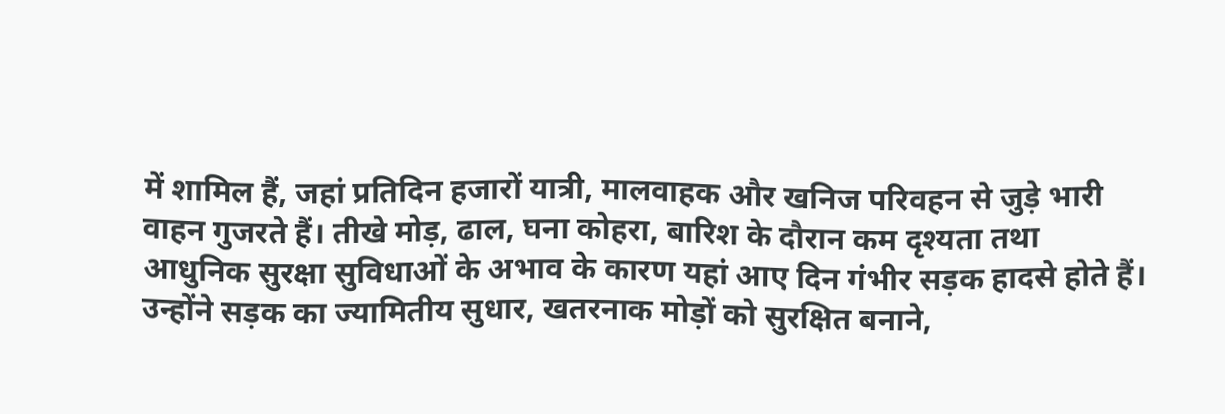में शामिल हैं, जहां प्रतिदिन हजारों यात्री, मालवाहक और खनिज परिवहन से जुड़े भारी वाहन गुजरते हैं। तीखे मोड़, ढाल, घना कोहरा, बारिश के दौरान कम दृश्यता तथा आधुनिक सुरक्षा सुविधाओं के अभाव के कारण यहां आए दिन गंभीर सड़क हादसे होते हैं।
उन्होंने सड़क का ज्यामितीय सुधार, खतरनाक मोड़ों को सुरक्षित बनाने,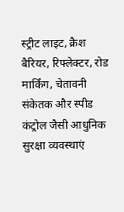स्ट्रीट लाइट, क्रैश बैरियर, रिफ्लेक्टर, रोड मार्किंग, चेतावनी संकेतक और स्पीड कंट्रोल जैसी आधुनिक सुरक्षा व्यवस्थाएं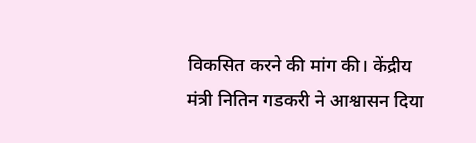विकसित करने की मांग की। केंद्रीय मंत्री नितिन गडकरी ने आश्वासन दिया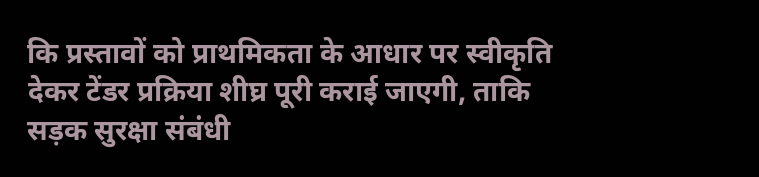कि प्रस्तावों को प्राथमिकता के आधार पर स्वीकृति देकर टेंडर प्रक्रिया शीघ्र पूरी कराई जाएगी, ताकि सड़क सुरक्षा संबंधी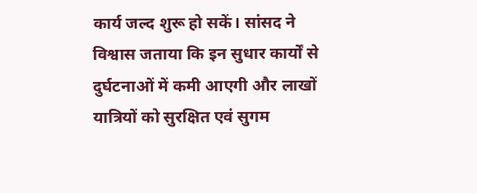कार्य जल्द शुरू हो सकें। सांसद ने विश्वास जताया कि इन सुधार कार्यों से दुर्घटनाओं में कमी आएगी और लाखों यात्रियों को सुरक्षित एवं सुगम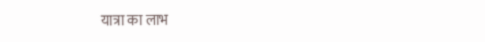यात्रा का लाभ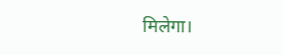मिलेगा।